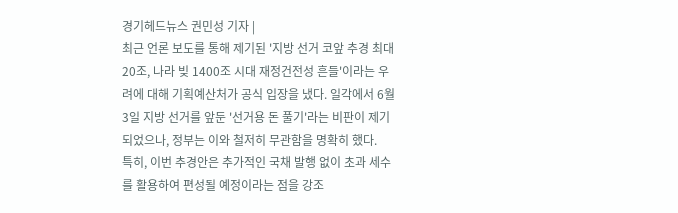경기헤드뉴스 권민성 기자 |
최근 언론 보도를 통해 제기된 '지방 선거 코앞 추경 최대 20조, 나라 빚 1400조 시대 재정건전성 흔들'이라는 우려에 대해 기획예산처가 공식 입장을 냈다. 일각에서 6월 3일 지방 선거를 앞둔 '선거용 돈 풀기'라는 비판이 제기되었으나, 정부는 이와 철저히 무관함을 명확히 했다.
특히, 이번 추경안은 추가적인 국채 발행 없이 초과 세수를 활용하여 편성될 예정이라는 점을 강조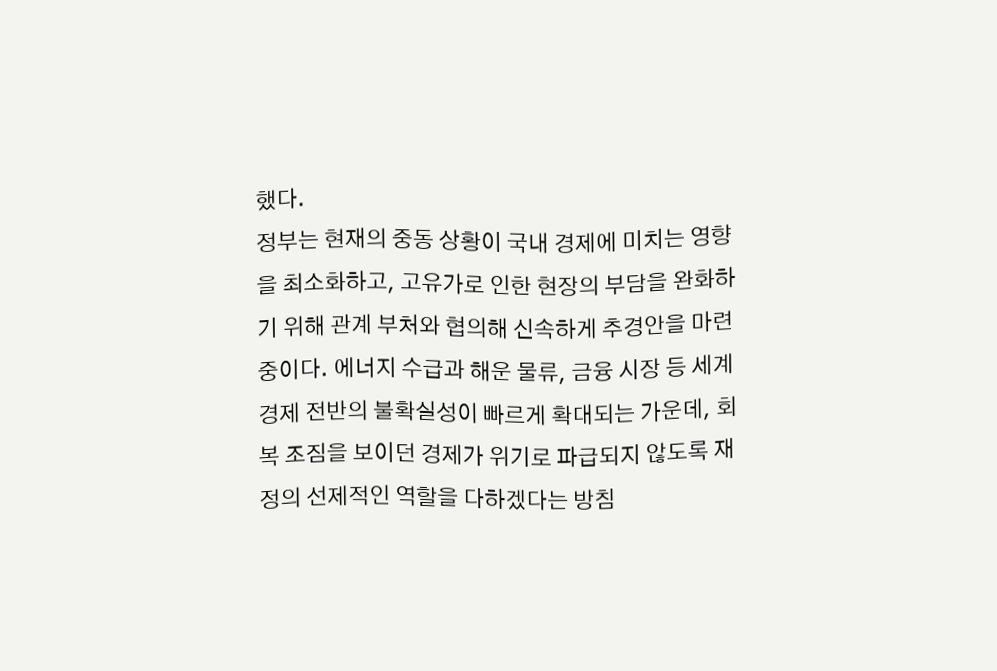했다.
정부는 현재의 중동 상황이 국내 경제에 미치는 영향을 최소화하고, 고유가로 인한 현장의 부담을 완화하기 위해 관계 부처와 협의해 신속하게 추경안을 마련 중이다. 에너지 수급과 해운 물류, 금융 시장 등 세계 경제 전반의 불확실성이 빠르게 확대되는 가운데, 회복 조짐을 보이던 경제가 위기로 파급되지 않도록 재정의 선제적인 역할을 다하겠다는 방침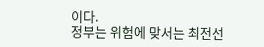이다.
정부는 위험에 맞서는 최전선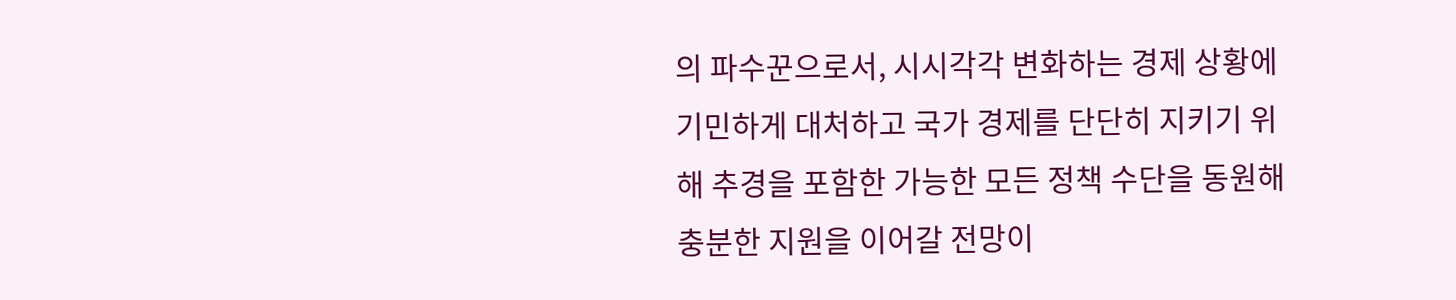의 파수꾼으로서, 시시각각 변화하는 경제 상황에 기민하게 대처하고 국가 경제를 단단히 지키기 위해 추경을 포함한 가능한 모든 정책 수단을 동원해 충분한 지원을 이어갈 전망이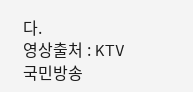다.
영상출처 : KTV 국민방송